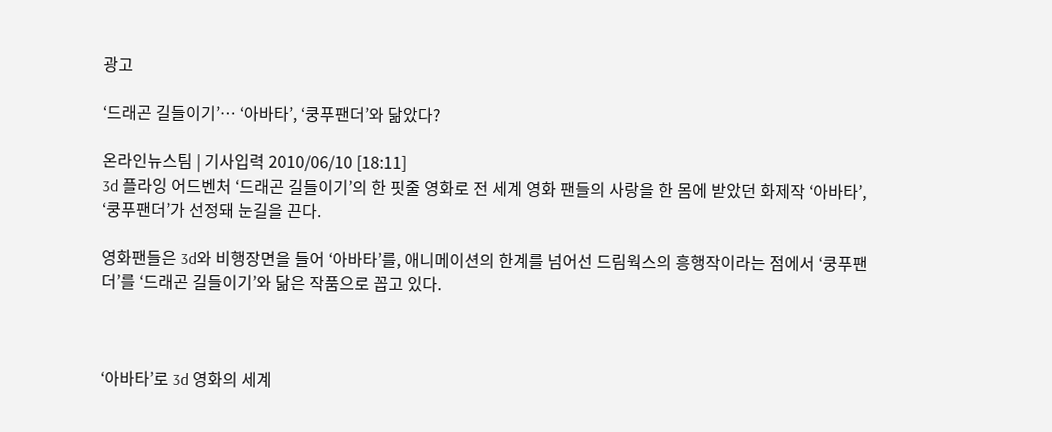광고

‘드래곤 길들이기’… ‘아바타’, ‘쿵푸팬더’와 닮았다?

온라인뉴스팀 | 기사입력 2010/06/10 [18:11]
3d 플라잉 어드벤처 ‘드래곤 길들이기’의 한 핏줄 영화로 전 세계 영화 팬들의 사랑을 한 몸에 받았던 화제작 ‘아바타’, ‘쿵푸팬더’가 선정돼 눈길을 끈다.

영화팬들은 3d와 비행장면을 들어 ‘아바타’를, 애니메이션의 한계를 넘어선 드림웍스의 흥행작이라는 점에서 ‘쿵푸팬더’를 ‘드래곤 길들이기’와 닮은 작품으로 꼽고 있다.



‘아바타’로 3d 영화의 세계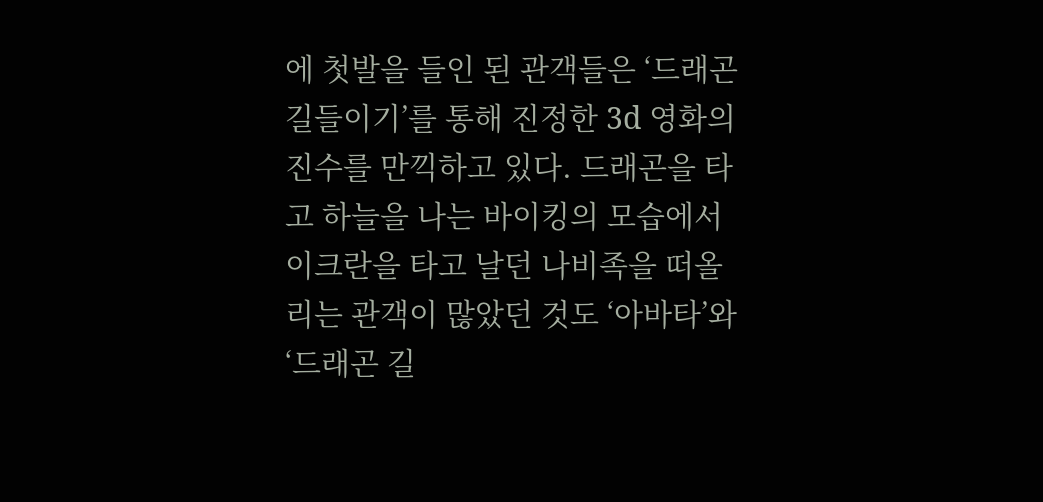에 첫발을 들인 된 관객들은 ‘드래곤 길들이기’를 통해 진정한 3d 영화의 진수를 만끽하고 있다. 드래곤을 타고 하늘을 나는 바이킹의 모습에서 이크란을 타고 날던 나비족을 떠올리는 관객이 많았던 것도 ‘아바타’와 ‘드래곤 길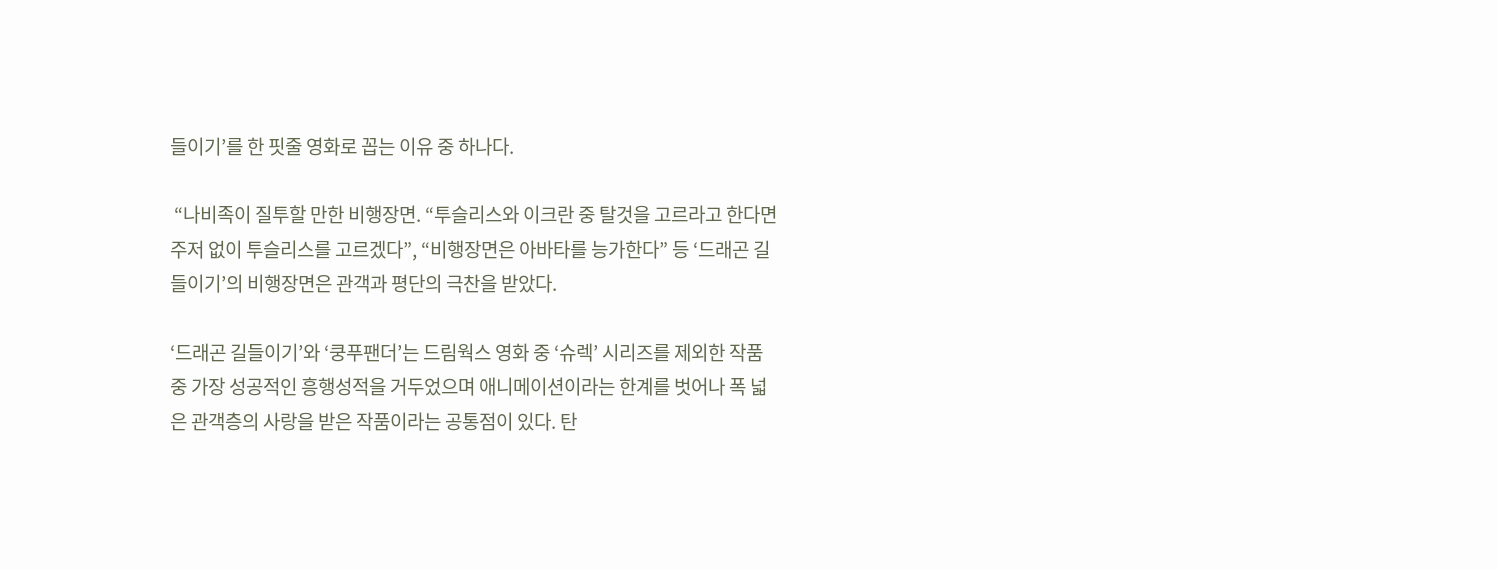들이기’를 한 핏줄 영화로 꼽는 이유 중 하나다.

 “나비족이 질투할 만한 비행장면. “투슬리스와 이크란 중 탈것을 고르라고 한다면 주저 없이 투슬리스를 고르겠다”, “비행장면은 아바타를 능가한다” 등 ‘드래곤 길들이기’의 비행장면은 관객과 평단의 극찬을 받았다.

‘드래곤 길들이기’와 ‘쿵푸팬더’는 드림웍스 영화 중 ‘슈렉’ 시리즈를 제외한 작품 중 가장 성공적인 흥행성적을 거두었으며 애니메이션이라는 한계를 벗어나 폭 넓은 관객층의 사랑을 받은 작품이라는 공통점이 있다. 탄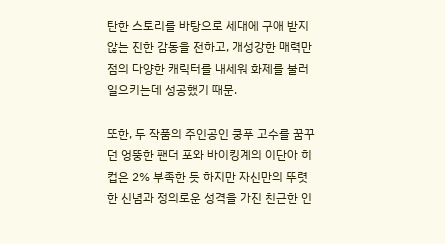탄한 스토리를 바탕으로 세대에 구애 받지 않는 진한 감동을 전하고, 개성강한 매력만점의 다양한 캐릭터를 내세워 화제를 불러 일으키는데 성공했기 때문.

또한, 두 작품의 주인공인 쿵푸 고수를 꿈꾸던 엉뚱한 팬더 포와 바이킹계의 이단아 히컵은 2% 부족한 듯 하지만 자신만의 뚜렷한 신념과 정의로운 성격을 가진 친근한 인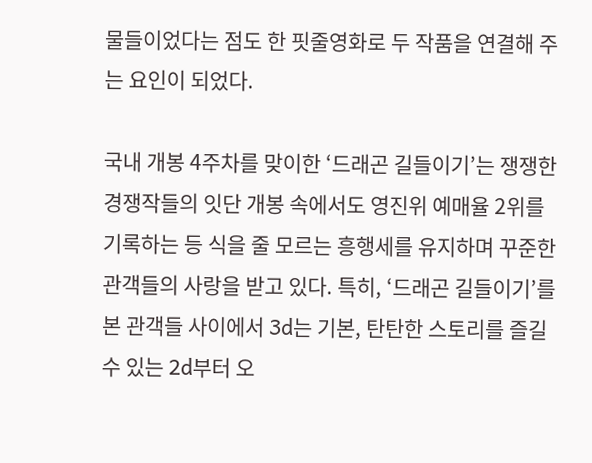물들이었다는 점도 한 핏줄영화로 두 작품을 연결해 주는 요인이 되었다.

국내 개봉 4주차를 맞이한 ‘드래곤 길들이기’는 쟁쟁한 경쟁작들의 잇단 개봉 속에서도 영진위 예매율 2위를 기록하는 등 식을 줄 모르는 흥행세를 유지하며 꾸준한 관객들의 사랑을 받고 있다. 특히, ‘드래곤 길들이기’를 본 관객들 사이에서 3d는 기본, 탄탄한 스토리를 즐길 수 있는 2d부터 오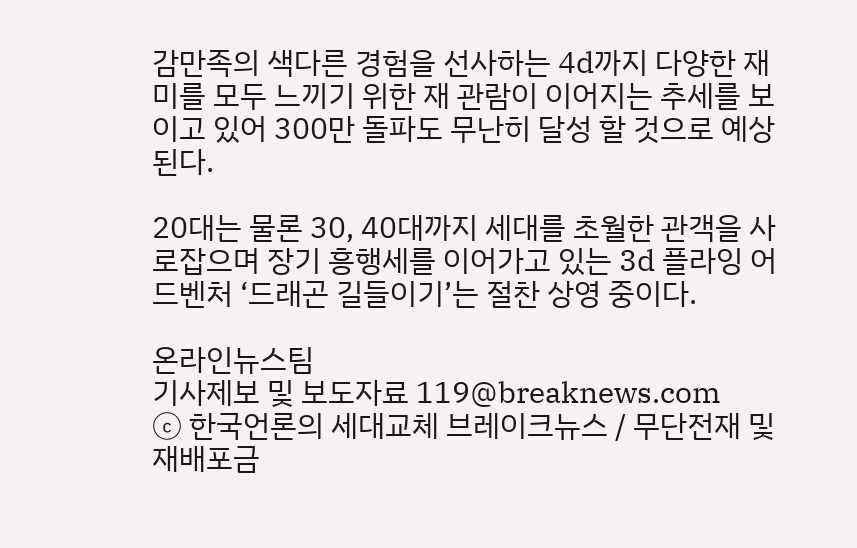감만족의 색다른 경험을 선사하는 4d까지 다양한 재미를 모두 느끼기 위한 재 관람이 이어지는 추세를 보이고 있어 300만 돌파도 무난히 달성 할 것으로 예상된다.

20대는 물론 30, 40대까지 세대를 초월한 관객을 사로잡으며 장기 흥행세를 이어가고 있는 3d 플라잉 어드벤처 ‘드래곤 길들이기’는 절찬 상영 중이다.

온라인뉴스팀
기사제보 및 보도자료 119@breaknews.com
ⓒ 한국언론의 세대교체 브레이크뉴스 / 무단전재 및 재배포금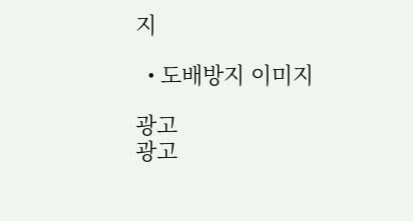지

  • 도배방지 이미지

광고
광고